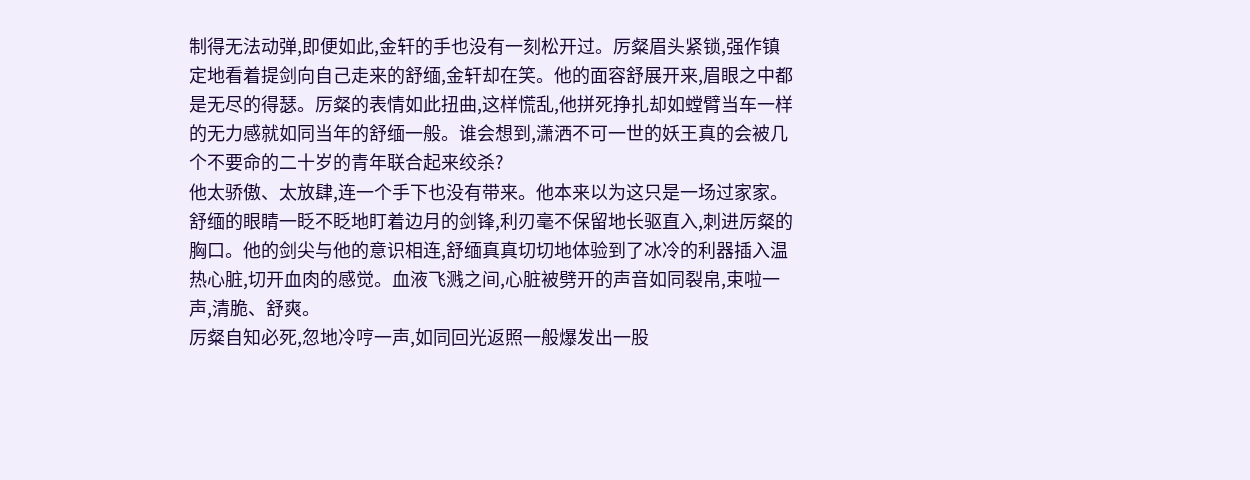制得无法动弹,即便如此,金轩的手也没有一刻松开过。厉粲眉头紧锁,强作镇定地看着提剑向自己走来的舒缅,金轩却在笑。他的面容舒展开来,眉眼之中都是无尽的得瑟。厉粲的表情如此扭曲,这样慌乱,他拼死挣扎却如螳臂当车一样的无力感就如同当年的舒缅一般。谁会想到,潇洒不可一世的妖王真的会被几个不要命的二十岁的青年联合起来绞杀?
他太骄傲、太放肆,连一个手下也没有带来。他本来以为这只是一场过家家。
舒缅的眼睛一眨不眨地盯着边月的剑锋,利刃毫不保留地长驱直入,刺进厉粲的胸口。他的剑尖与他的意识相连,舒缅真真切切地体验到了冰冷的利器插入温热心脏,切开血肉的感觉。血液飞溅之间,心脏被劈开的声音如同裂帛,束啦一声,清脆、舒爽。
厉粲自知必死,忽地冷哼一声,如同回光返照一般爆发出一股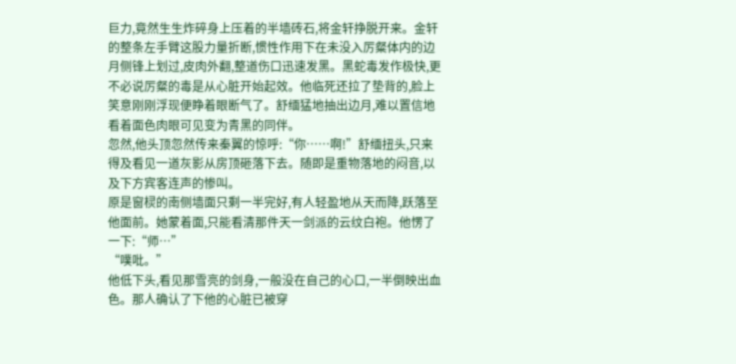巨力,竟然生生炸碎身上压着的半墙砖石,将金轩挣脱开来。金轩的整条左手臂这股力量折断,惯性作用下在未没入厉粲体内的边月侧锋上划过,皮肉外翻,整道伤口迅速发黑。黑蛇毒发作极快,更不必说厉粲的毒是从心脏开始起效。他临死还拉了垫背的,脸上笑意刚刚浮现便睁着眼断气了。舒缅猛地抽出边月,难以置信地看着面色肉眼可见变为青黑的同伴。
忽然,他头顶忽然传来秦翼的惊呼:“你……啊!”舒缅扭头,只来得及看见一道灰影从房顶砸落下去。随即是重物落地的闷音,以及下方宾客连声的惨叫。
原是窗棂的南侧墙面只剩一半完好,有人轻盈地从天而降,跃落至他面前。她蒙着面,只能看清那件天一剑派的云纹白袍。他愣了一下:“师…”
“噗吡。”
他低下头,看见那雪亮的剑身,一般没在自己的心口,一半倒映出血色。那人确认了下他的心脏已被穿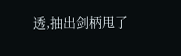透,抽出剑柄甩了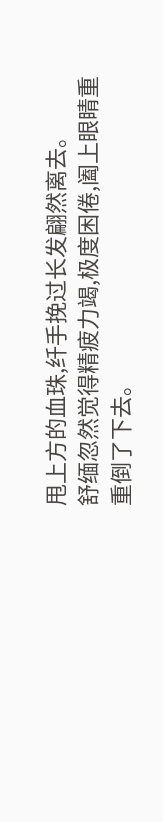甩上方的血珠,纤手挽过长发翩然离去。
舒缅忽然觉得精疲力竭,极度困倦,阖上眼睛重重倒了下去。